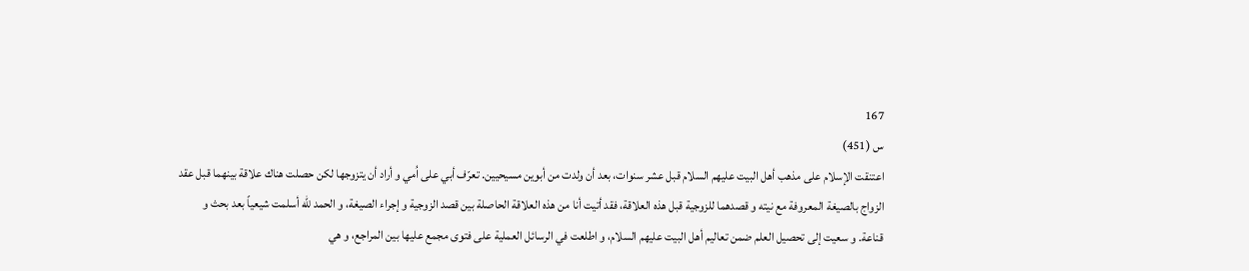167
س (451)
اعتنقت الإسلام على مذهب أهل البيت عليهم السلام قبل عشر سنوات، بعد أن ولدت من أبوين مسيحيين. تعرّف أبي على اُمي و أراد أن يتزوجها لكن حصلت هناك علاقة بينهما قبل عقد الزواج بالصيغة المعروفة مع نيته و قصدهما للزوجية قبل هذه العلاقة، فقد أتيت أنا من هذه العلاقة الحاصلة بين قصد الزوجية و إجراء الصيغة، و الحمد للّٰه أسلمت شيعياً بعد بحث و قناعة. و سعيت إلى تحصيل العلم ضمن تعاليم أهل البيت عليهم السلام، و اطلعت في الرسائل العملية على فتوى مجمع عليها بين المراجع، و هي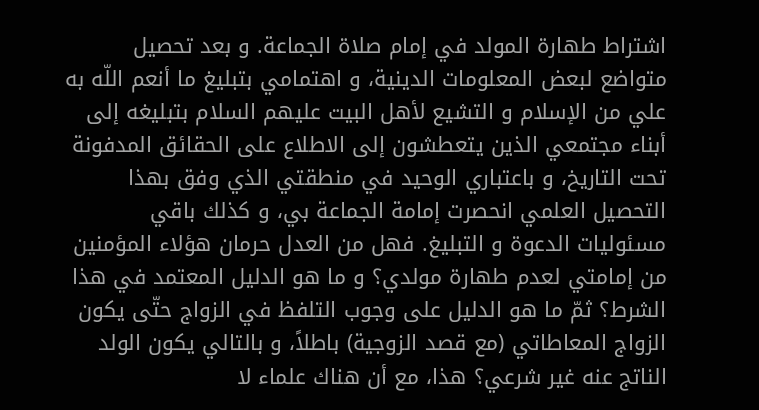اشتراط طهارة المولد في إمام صلاة الجماعة. و بعد تحصيل متواضع لبعض المعلومات الدينية، و اهتمامي بتبليغ ما أنعم اللّه به علي من الإسلام و التشيع لأهل البيت عليهم السلام بتبليغه إلى أبناء مجتمعي الذين يتعطشون إلى الاطلاع على الحقائق المدفونة تحت التاريخ، و باعتباري الوحيد في منطقتي الذي وفق بهذا التحصيل العلمي انحصرت إمامة الجماعة بي، و كذلك باقي مسئوليات الدعوة و التبليغ. فهل من العدل حرمان هؤلاء المؤمنين من إمامتي لعدم طهارة مولدي؟ و ما هو الدليل المعتمد في هذا الشرط؟ ثمّ ما هو الدليل على وجوب التلفظ في الزواج حتّى يكون الزواج المعاطاتي (مع قصد الزوجية) باطلاً، و بالتالي يكون الولد الناتج عنه غير شرعي؟ هذا، مع أن هناك علماء لا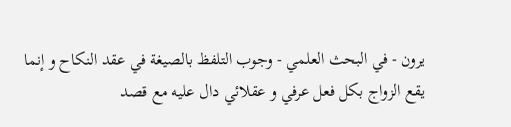يرون - في البحث العلمي - وجوب التلفظ بالصيغة في عقد النكاح و إنما يقع الزواج بكل فعل عرفي و عقلائي دال عليه مع قصد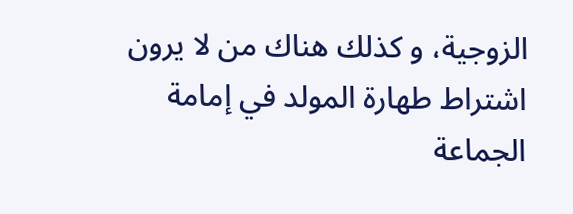الزوجية، و كذلك هناك من لا يرون اشتراط طهارة المولد في إمامة الجماعة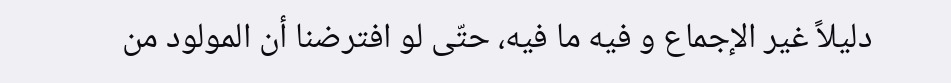دليلاً غير الإجماع و فيه ما فيه، حتّى لو افترضنا أن المولود من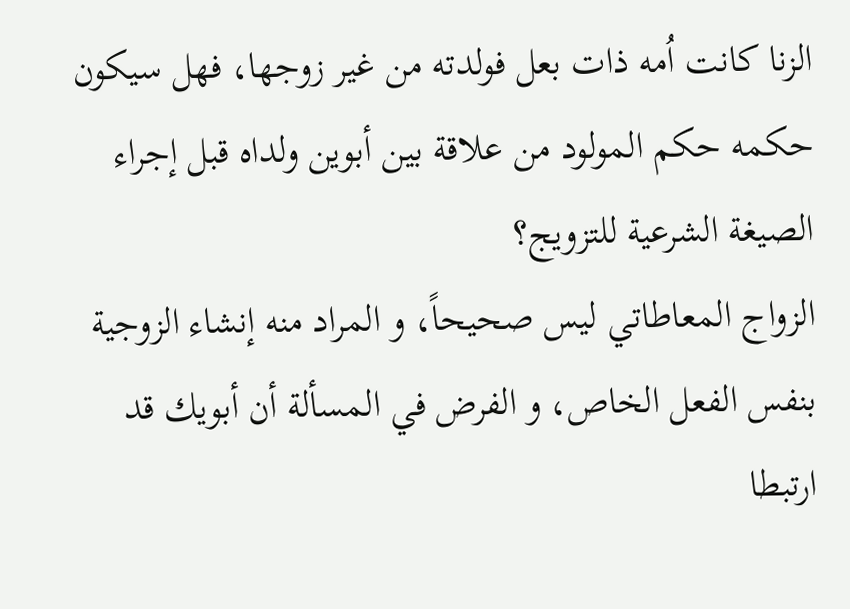الزنا كانت اُمه ذات بعل فولدته من غير زوجها، فهل سيكون حكمه حكم المولود من علاقة بين أبوين ولداه قبل إجراء الصيغة الشرعية للتزويج؟
الزواج المعاطاتي ليس صحيحاً، و المراد منه إنشاء الزوجية بنفس الفعل الخاص، و الفرض في المسألة أن أبويك قد ارتبطا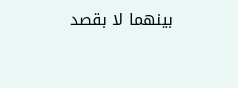بينهما لا بقصد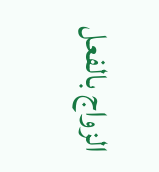الزواج بالفعل